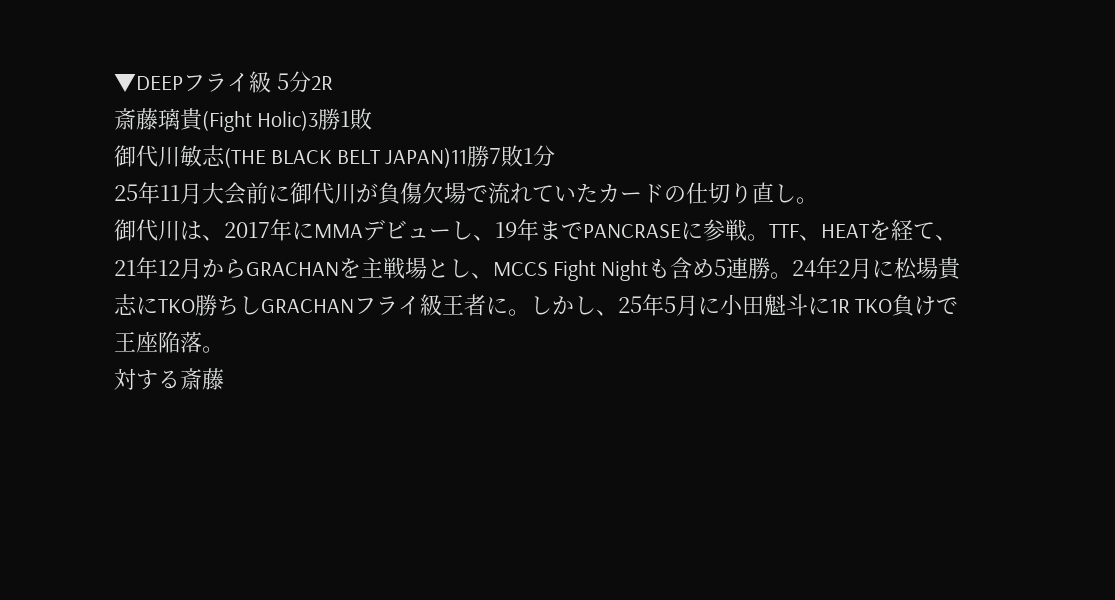▼DEEPフライ級 5分2R
斎藤璃貴(Fight Holic)3勝1敗
御代川敏志(THE BLACK BELT JAPAN)11勝7敗1分
25年11月大会前に御代川が負傷欠場で流れていたカードの仕切り直し。
御代川は、2017年にMMAデビューし、19年までPANCRASEに参戦。TTF、HEATを経て、21年12月からGRACHANを主戦場とし、MCCS Fight Nightも含め5連勝。24年2月に松場貴志にTKO勝ちしGRACHANフライ級王者に。しかし、25年5月に小田魁斗に1R TKO負けで王座陥落。
対する斎藤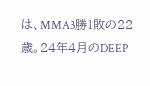は、MMA3勝1敗の22歳。24年4月のDEEP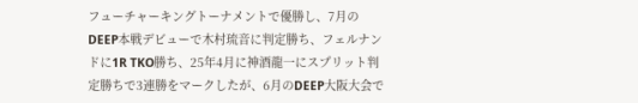フューチャーキングトーナメントで優勝し、7月のDEEP本戦デビューで木村琉音に判定勝ち、フェルナンドに1R TKO勝ち、25年4月に神酒龍一にスプリット判定勝ちで3連勝をマークしたが、6月のDEEP大阪大会で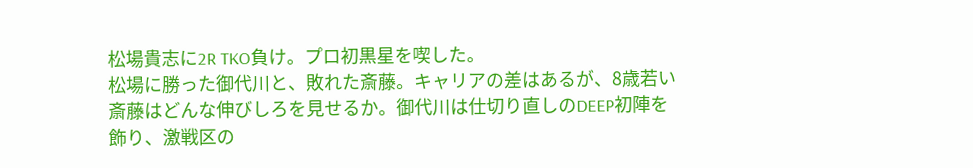松場貴志に2R TKO負け。プロ初黒星を喫した。
松場に勝った御代川と、敗れた斎藤。キャリアの差はあるが、8歳若い斎藤はどんな伸びしろを見せるか。御代川は仕切り直しのDEEP初陣を飾り、激戦区の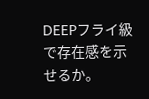DEEPフライ級で存在感を示せるか。